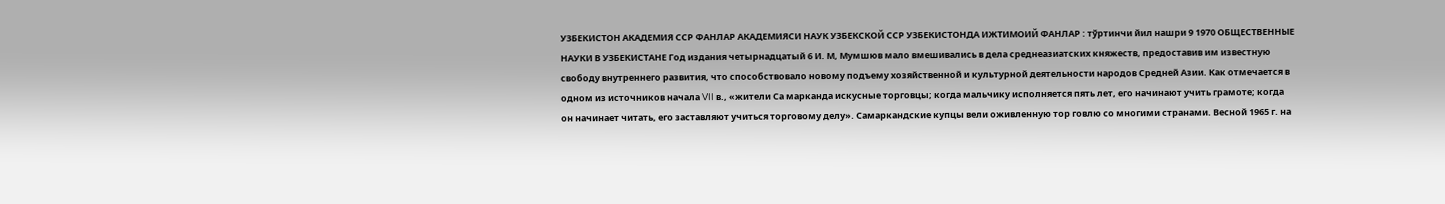УЗБЕКИСТОН АКАДЕМИЯ ССР ФАНЛАР АКАДЕМИЯСИ НАУК УЗБЕКСКОЙ ССР УЗБЕКИСТОНДА ИЖТИМОИЙ ФАНЛАР : тўртинчи йил нашри 9 1970 ОБЩЕСТВЕННЫЕ НАУКИ В УЗБЕКИСТАНЕ Год издания четырнадцатый 6 И. М, Мумшюв мало вмешивались в дела среднеазиатских княжеств, предоставив им известную свободу внутреннего развития, что способствовало новому подъему хозяйственной и культурной деятельности народов Средней Азии. Как отмечается в одном из источников начала VII в., «жители Са марканда искусные торговцы; когда мальчику исполняется пять лет, его начинают учить грамоте; когда он начинает читать, его заставляют учиться торговому делу». Самаркандские купцы вели оживленную тор говлю со многими странами. Весной 1965 г. на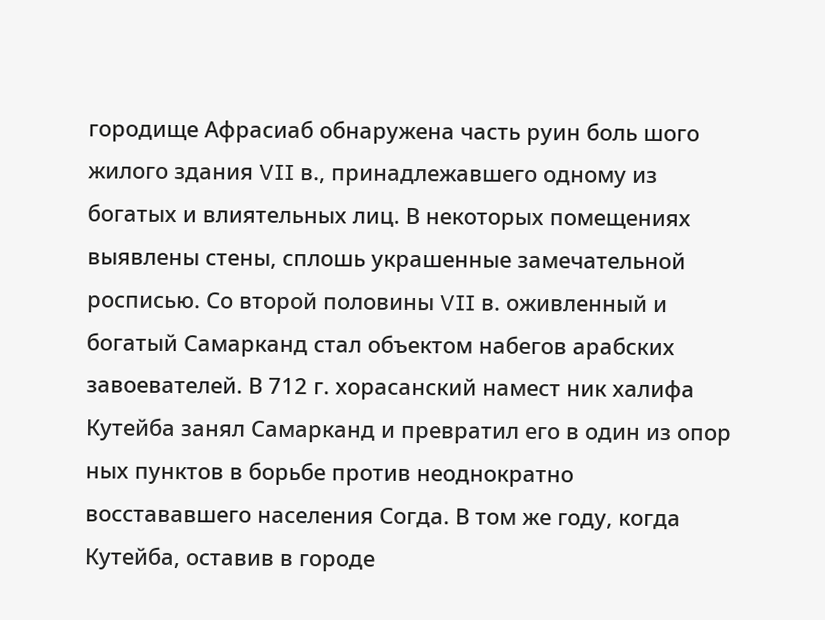городище Афрасиаб обнаружена часть руин боль шого жилого здания VII в., принадлежавшего одному из богатых и влиятельных лиц. В некоторых помещениях выявлены стены, сплошь украшенные замечательной росписью. Со второй половины VII в. оживленный и богатый Самарканд стал объектом набегов арабских завоевателей. В 712 г. хорасанский намест ник халифа Кутейба занял Самарканд и превратил его в один из опор ных пунктов в борьбе против неоднократно восстававшего населения Согда. В том же году, когда Кутейба, оставив в городе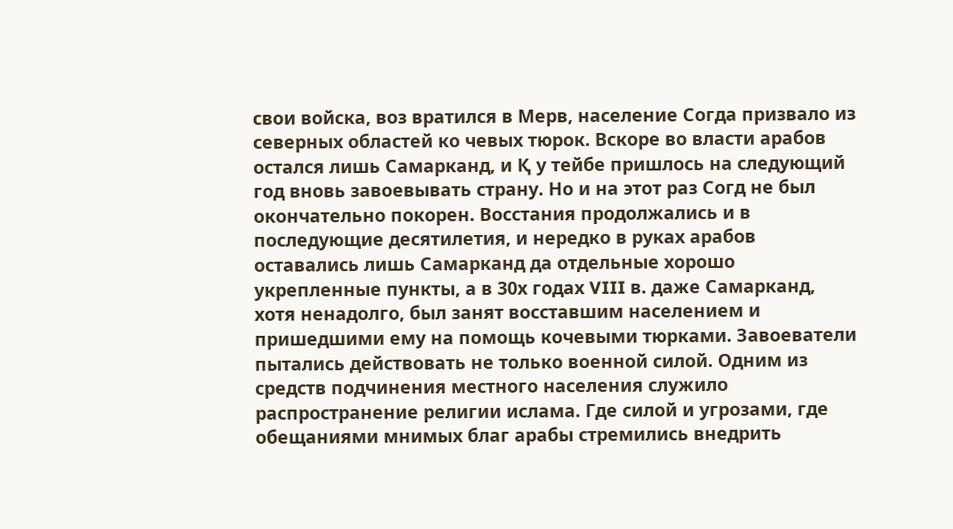свои войска, воз вратился в Мерв, население Согда призвало из северных областей ко чевых тюрок. Вскоре во власти арабов остался лишь Самарканд, и Қ у тейбе пришлось на следующий год вновь завоевывать страну. Но и на этот раз Согд не был окончательно покорен. Восстания продолжались и в последующие десятилетия, и нередко в руках арабов оставались лишь Самарканд да отдельные хорошо укрепленные пункты, а в 30х годах VIII в. даже Самарканд, хотя ненадолго, был занят восставшим населением и пришедшими ему на помощь кочевыми тюрками. Завоеватели пытались действовать не только военной силой. Одним из средств подчинения местного населения служило распространение религии ислама. Где силой и угрозами, где обещаниями мнимых благ арабы стремились внедрить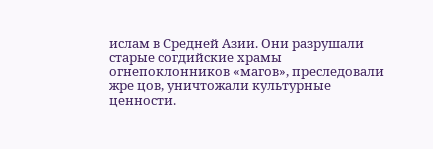ислам в Средней Азии. Они разрушали старые согдийские храмы огнепоклонников «магов», преследовали жре цов, уничтожали культурные ценности.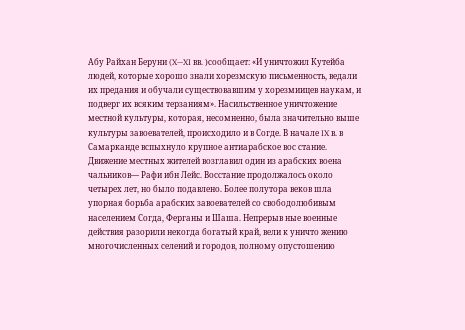Абу Райхан Беруни (X—XI вв. )сообщает: «И уничтожил Кутейба людей, которые хорошо знали хорезмскую письменность, ведали их предания и обучали существовавшим у хорезмиицев наукам, и подверг их всяким терзаниям». Насильственное уничтожение местной культуры, которая, несомненно, была значительно выше культуры завоевателей, происходило и в Согде. В начале IX в. в Самарканде вспыхнуло крупное антиарабское вос стание. Движение местных жителей возглавил один из арабских воена чальников— Рафи ибн Лейс. Восстание продолжалось около четырех лет, но было подавлено. Более полутора веков шла упорная борьба арабских завоевателей со свободолюбивым населением Согда, Ферганы и Шаша. Непрерыв ные военные действия разорили некогда богатый край, вели к уничто жению многочисленных селений и городов, полному опустошению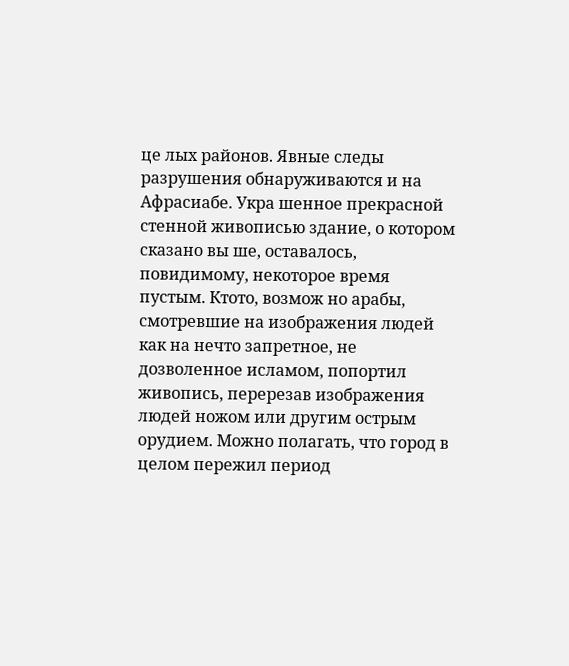це лых районов. Явные следы разрушения обнаруживаются и на Афрасиабе. Укра шенное прекрасной стенной живописью здание, о котором сказано вы ше, оставалось, повидимому, некоторое время пустым. Ктото, возмож но арабы, смотревшие на изображения людей как на нечто запретное, не дозволенное исламом, попортил живопись, перерезав изображения людей ножом или другим острым орудием. Можно полагать, что город в целом пережил период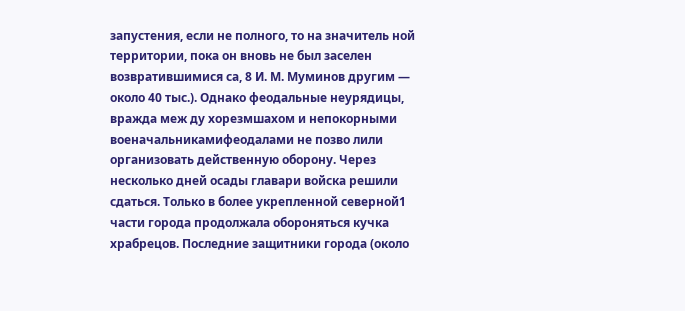запустения, если не полного, то на значитель ной территории, пока он вновь не был заселен возвратившимися са, 8 И. М. Муминов другим — около 40 тыс.). Однако феодальные неурядицы, вражда меж ду хорезмшахом и непокорными военачальникамифеодалами не позво лили организовать действенную оборону. Через несколько дней осады главари войска решили сдаться. Только в более укрепленной северной1 части города продолжала обороняться кучка храбрецов. Последние защитники города (около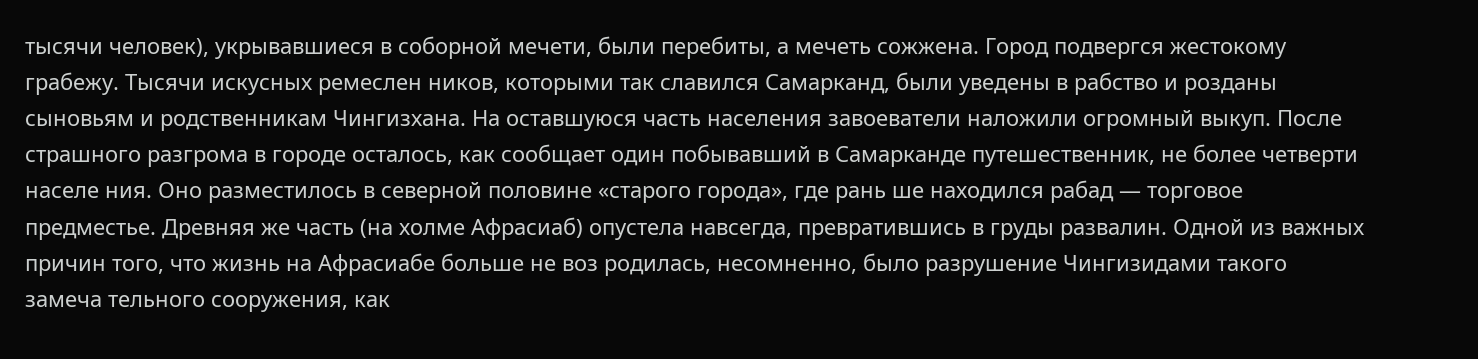тысячи человек), укрывавшиеся в соборной мечети, были перебиты, а мечеть сожжена. Город подвергся жестокому грабежу. Тысячи искусных ремеслен ников, которыми так славился Самарканд, были уведены в рабство и розданы сыновьям и родственникам Чингизхана. На оставшуюся часть населения завоеватели наложили огромный выкуп. После страшного разгрома в городе осталось, как сообщает один побывавший в Самарканде путешественник, не более четверти населе ния. Оно разместилось в северной половине «старого города», где рань ше находился рабад — торговое предместье. Древняя же часть (на холме Афрасиаб) опустела навсегда, превратившись в груды развалин. Одной из важных причин того, что жизнь на Афрасиабе больше не воз родилась, несомненно, было разрушение Чингизидами такого замеча тельного сооружения, как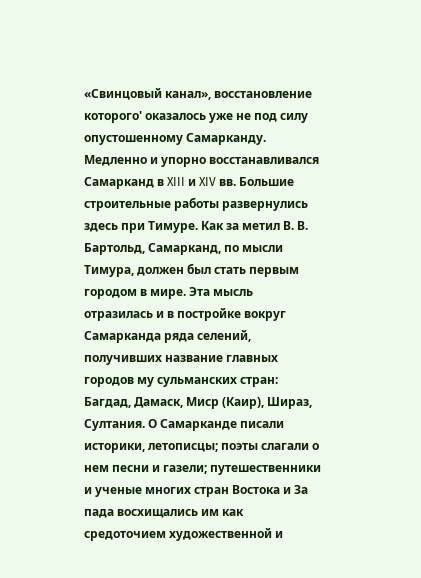«Свинцовый канал», восстановление которого' оказалось уже не под силу опустошенному Самарканду. Медленно и упорно восстанавливался Самарканд в XIII и XIV вв. Большие строительные работы развернулись здесь при Тимуре. Как за метил В. В. Бартольд, Самарканд, по мысли Тимура, должен был стать первым городом в мире. Эта мысль отразилась и в постройке вокруг Самарканда ряда селений, получивших название главных городов му сульманских стран: Багдад, Дамаск, Миср (Каир), Шираз, Султания. О Самарканде писали историки, летописцы; поэты слагали о нем песни и газели; путешественники и ученые многих стран Востока и За пада восхищались им как средоточием художественной и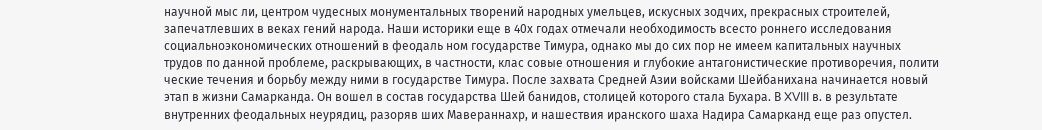научной мыс ли, центром чудесных монументальных творений народных умельцев, искусных зодчих, прекрасных строителей, запечатлевших в веках гений народа. Наши историки еще в 40х годах отмечали необходимость всесто роннего исследования социальноэкономических отношений в феодаль ном государстве Тимура, однако мы до сих пор не имеем капитальных научных трудов по данной проблеме, раскрывающих, в частности, клас совые отношения и глубокие антагонистические противоречия, полити ческие течения и борьбу между ними в государстве Тимура. После захвата Средней Азии войсками Шейбанихана начинается новый этап в жизни Самарканда. Он вошел в состав государства Шей банидов, столицей которого стала Бухара. В XVIII в. в результате внутренних феодальных неурядиц, разоряв ших Мавераннахр, и нашествия иранского шаха Надира Самарканд еще раз опустел.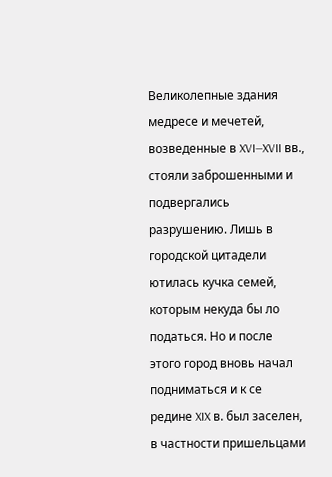Великолепные здания медресе и мечетей, возведенные в XVI—XVII вв., стояли заброшенными и подвергались разрушению. Лишь в городской цитадели ютилась кучка семей, которым некуда бы ло податься. Но и после этого город вновь начал подниматься и к се редине XIX в. был заселен, в частности пришельцами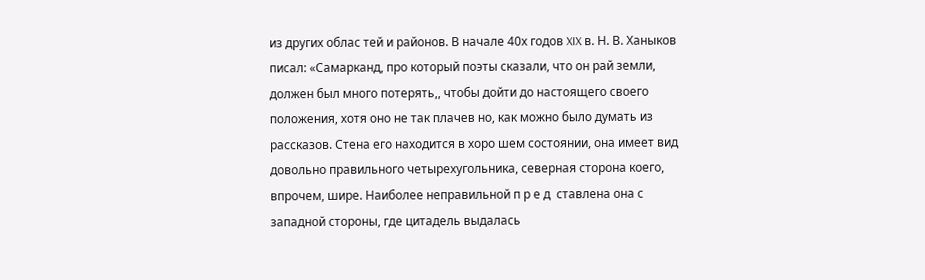из других облас тей и районов. В начале 40х годов XIX в. Н. В. Ханыков писал: «Самарканд, про который поэты сказали, что он рай земли, должен был много потерять,, чтобы дойти до настоящего своего положения, хотя оно не так плачев но, как можно было думать из рассказов. Стена его находится в хоро шем состоянии, она имеет вид довольно правильного четырехугольника, северная сторона коего, впрочем, шире. Наиболее неправильной п р е д  ставлена она с западной стороны, где цитадель выдалась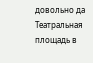довольно да Театральная площадь в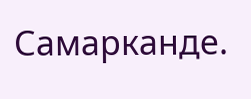Самарканде.